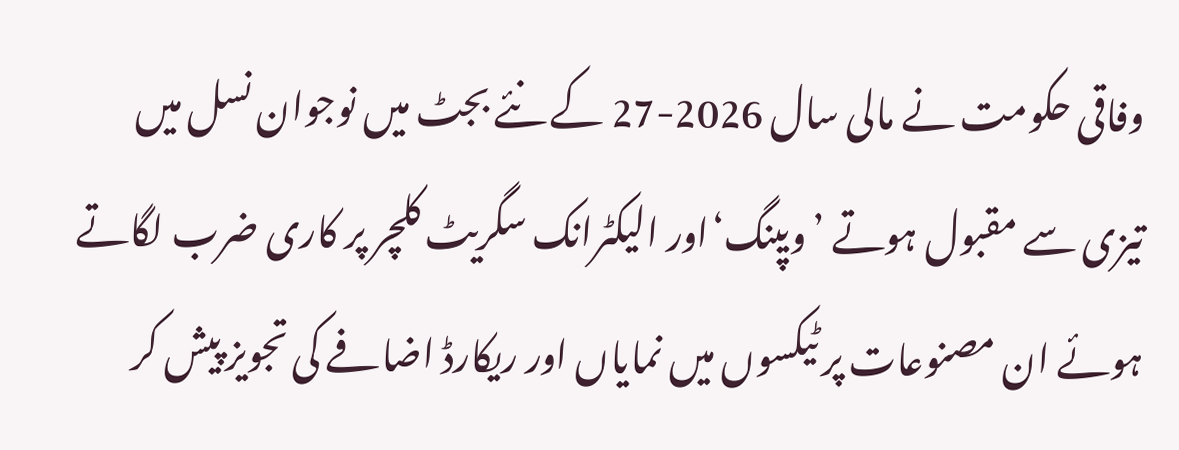وفاقی حکومت نے مالی سال 2026-27 کے نئے بجٹ میں نوجوان نسل میں تیزی سے مقبول ہوتے ’ویپنگ‘اور الیکٹرانک سگریٹ کلچر پر کاری ضرب لگاتے ہوئے ان مصنوعات پر ٹیکسوں میں نمایاں اور ریکارڈ اضافے کی تجویز پیش کر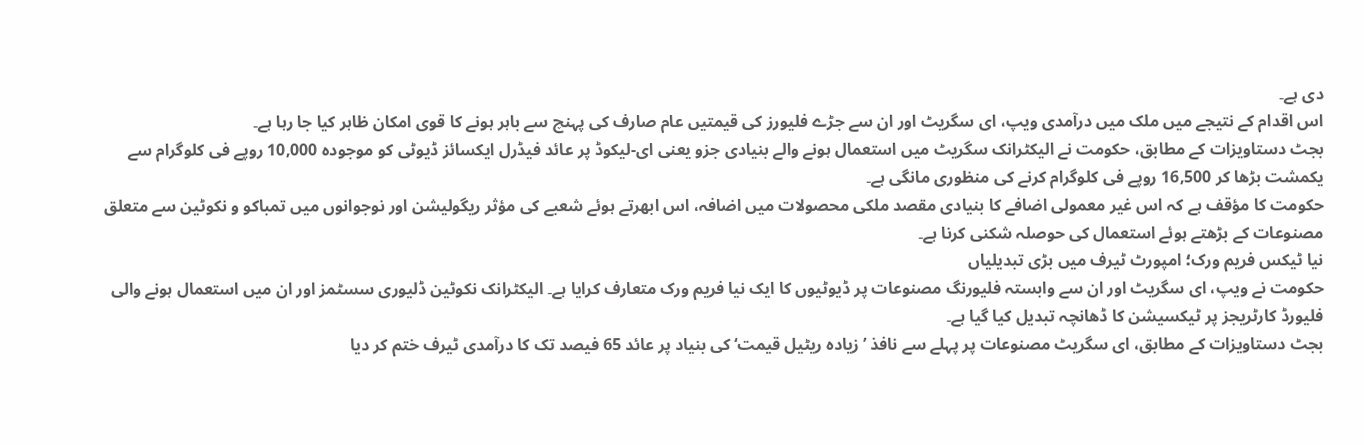دی ہے۔
اس اقدام کے نتیجے میں ملک میں درآمدی ویپ، ای سگریٹ اور ان سے جڑے فلیورز کی قیمتیں عام صارف کی پہنچ سے باہر ہونے کا قوی امکان ظاہر کیا جا رہا ہے۔
بجٹ دستاویزات کے مطابق، حکومت نے الیکٹرانک سگریٹ میں استعمال ہونے والے بنیادی جزو یعنی ای-لیکوڈ پر عائد فیڈرل ایکسائز ڈیوٹی کو موجودہ 10,000 روپے فی کلوگرام سے یکمشت بڑھا کر 16,500 روپے فی کلوگرام کرنے کی منظوری مانگی ہے۔
حکومت کا مؤقف ہے کہ اس غیر معمولی اضافے کا بنیادی مقصد ملکی محصولات میں اضافہ، اس ابھرتے ہوئے شعبے کی مؤثر ریگولیشن اور نوجوانوں میں تمباکو و نکوٹین سے متعلق مصنوعات کے بڑھتے ہوئے استعمال کی حوصلہ شکنی کرنا ہے۔
نیا ٹیکس فریم ورک؛ امپورٹ ٹیرف میں بڑی تبدیلیاں
حکومت نے ویپ، ای سگریٹ اور ان سے وابستہ فلیورنگ مصنوعات پر ڈیوٹیوں کا ایک نیا فریم ورک متعارف کرایا ہے۔ الیکٹرانک نکوٹین ڈلیوری سسٹمز اور ان میں استعمال ہونے والی فلیورڈ کارٹریجز پر ٹیکسیشن کا ڈھانچہ تبدیل کیا گیا ہے۔
بجٹ دستاویزات کے مطابق، ای سگریٹ مصنوعات پر پہلے سے نافذ ’زیادہ ریٹیل قیمت‘ کی بنیاد پر عائد 65 فیصد تک کا درآمدی ٹیرف ختم کر دیا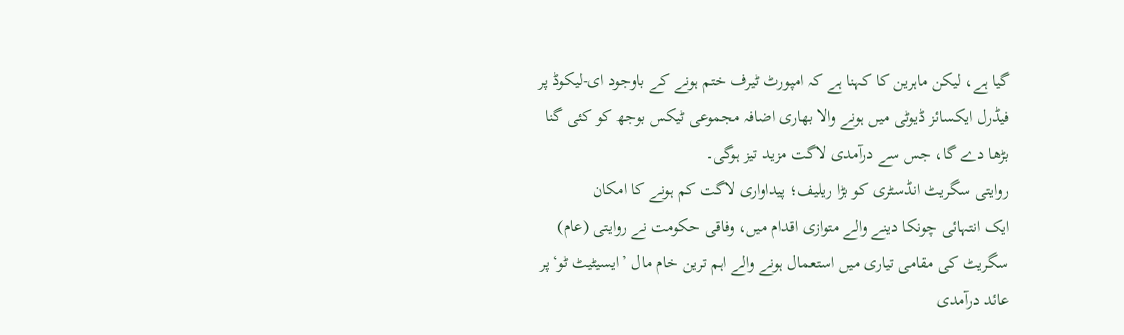گیا ہے، لیکن ماہرین کا کہنا ہے کہ امپورٹ ٹیرف ختم ہونے کے باوجود ای-لیکوڈ پر فیڈرل ایکسائز ڈیوٹی میں ہونے والا بھاری اضافہ مجموعی ٹیکس بوجھ کو کئی گنا بڑھا دے گا، جس سے درآمدی لاگت مزید تیز ہوگی۔
روایتی سگریٹ انڈسٹری کو بڑا ریلیف؛ پیداواری لاگت کم ہونے کا امکان
ایک انتہائی چونکا دینے والے متوازی اقدام میں، وفاقی حکومت نے روایتی (عام) سگریٹ کی مقامی تیاری میں استعمال ہونے والے اہم ترین خام مال ’ایسیٹیٹ ٹو‘پر عائد درآمدی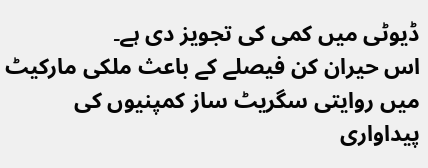ڈیوٹی میں کمی کی تجویز دی ہے۔
اس حیران کن فیصلے کے باعث ملکی مارکیٹ میں روایتی سگریٹ ساز کمپنیوں کی پیداواری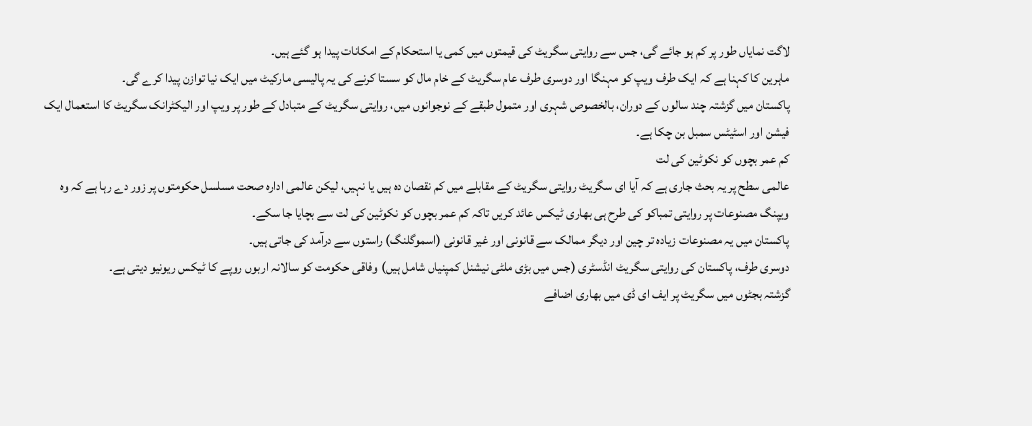لاگت نمایاں طور پر کم ہو جائے گی، جس سے روایتی سگریٹ کی قیمتوں میں کمی یا استحکام کے امکانات پیدا ہو گئے ہیں۔
ماہرین کا کہنا ہے کہ ایک طرف ویپ کو مہنگا اور دوسری طرف عام سگریٹ کے خام مال کو سستا کرنے کی یہ پالیسی مارکیٹ میں ایک نیا توازن پیدا کرے گی۔
پاکستان میں گزشتہ چند سالوں کے دوران، بالخصوص شہری اور متمول طبقے کے نوجوانوں میں، روایتی سگریٹ کے متبادل کے طور پر ویپ اور الیکٹرانک سگریٹ کا استعمال ایک فیشن اور اسٹیٹس سمبل بن چکا ہے۔
کم عمر بچوں کو نکوٹین کی لت
عالمی سطح پر یہ بحث جاری ہے کہ آیا ای سگریٹ روایتی سگریٹ کے مقابلے میں کم نقصان دہ ہیں یا نہیں، لیکن عالمی ادارہ صحت مسلسل حکومتوں پر زور دے رہا ہے کہ وہ ویپنگ مصنوعات پر روایتی تمباکو کی طرح ہی بھاری ٹیکس عائد کریں تاکہ کم عمر بچوں کو نکوٹین کی لت سے بچایا جا سکے۔
پاکستان میں یہ مصنوعات زیادہ تر چین اور دیگر ممالک سے قانونی اور غیر قانونی (اسموگلنگ) راستوں سے درآمد کی جاتی ہیں۔
دوسری طرف، پاکستان کی روایتی سگریٹ انڈسٹری (جس میں بڑی ملٹی نیشنل کمپنیاں شامل ہیں) وفاقی حکومت کو سالانہ اربوں روپے کا ٹیکس ریونیو دیتی ہے۔
گزشتہ بجٹوں میں سگریٹ پر ایف ای ڈی میں بھاری اضافے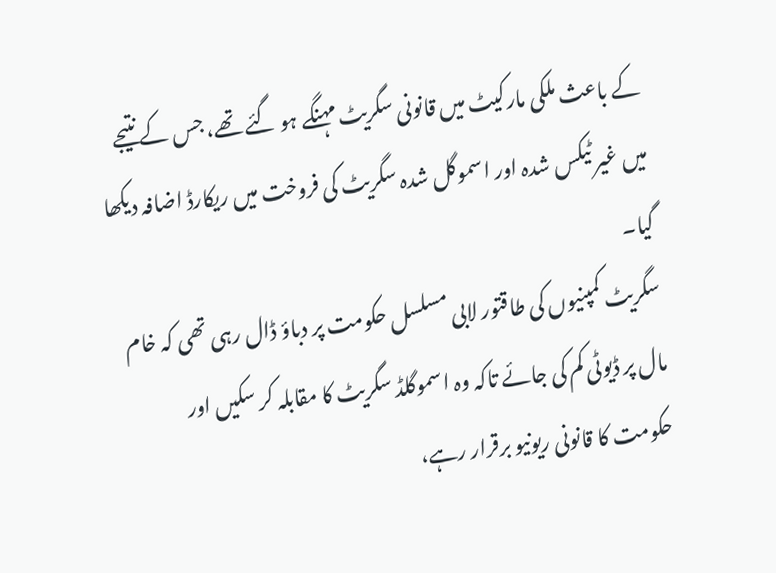کے باعث ملکی مارکیٹ میں قانونی سگریٹ مہنگے ہو گئے تھے، جس کے نتیجے میں غیر ٹیکس شدہ اور اسموگل شدہ سگریٹ کی فروخت میں ریکارڈ اضافہ دیکھا گیا۔
سگریٹ کمپنیوں کی طاقتور لابی مسلسل حکومت پر دباؤ ڈال رہی تھی کہ خام مال پر ڈیوٹی کم کی جائے تاکہ وہ اسموگلڈ سگریٹ کا مقابلہ کر سکیں اور حکومت کا قانونی ریونیو برقرار رہے،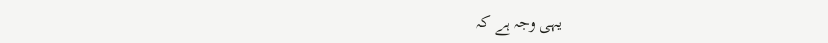یہی وجہ ہے کہ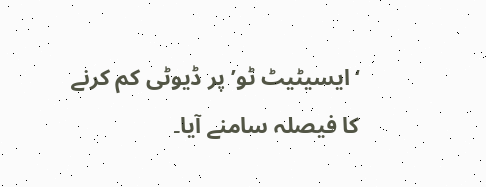‘ایسیٹیٹ ٹو’ پر ڈیوٹی کم کرنے کا فیصلہ سامنے آیا۔